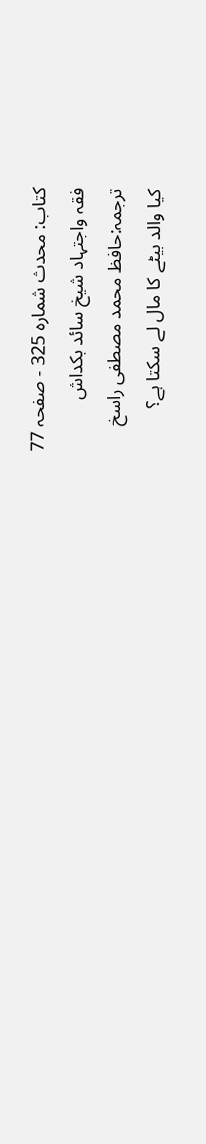کتاب: محدث شمارہ 325 - صفحہ 77
فقہ واجتہاد شیخ سائد بکداش
ترجمہ:حافظ محمد مصطفی راسخ
کیا والد بیٹے کا مال لے سکتا ہے؟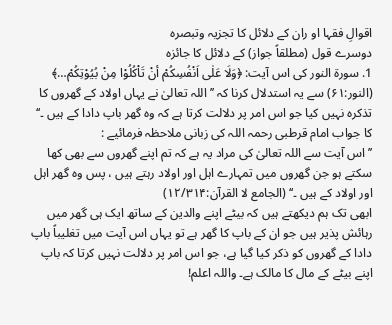اقوالِ فقہا او ران کے دلائل کا تجزیہ وتبصرہ
دوسرے قول (مطلقاً جواز) کے دلائل کا جائزہ
1. سورۃ النور کی اس آیت: ﴿وَلَا عَلٰی اَنْفُسِکُمْ أنْ تَاْکُلُوْا مِنْ بُیُوْتِکُمْ…﴾ (النور:۶۱) سے یہ استدلال کرنا کہ ’’اللہ تعالیٰ نے یہاں اولاد کے گھروں کا تذکرہ نہیں کیا جو اس امر پر دلالت کرتا ہے کہ وہ گھر باپ دادا کے ہیں ۔‘‘ کا جواب امام قرطبی رحمہ اللہ کی زبانی ملاحظہ فرمائیے :
’’اس آیت سے اللہ تعالیٰ کی مراد یہ ہے کہ تم اپنے گھروں سے بھی کھا سکتے ہو جن گھروں میں تمہارے اہل اور اولاد رہتے ہیں ، پس وہ گھر اہل اور اولاد کے ہیں ۔‘‘ (الجامع لا القرآن:۱۲/۳۱۴)
ابھی تک ہم دیکھتے ہیں کہ بیٹے اپنے والدین کے ساتھ ایک ہی گھر میں رہائش پذیر ہیں جو ان کے باپ کا گھر ہے تو یہاں اس آیت میں تغلیباً باپ دادا کے گھروں کو ذکر کیا گیا ہے، جو اس امر پر دلالت نہیں کرتا کہ باپ اپنے بیٹے کے مال کا مالک ہے۔ واللہ اعلم!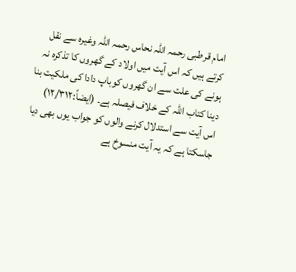امام قرطبی رحمہ اللہ نحاس رحمہ اللہ وغیرہ سے نقل کرتے ہیں کہ اس آیت میں اولاد کے گھروں کا تذکرہ نہ ہونے کی علت سے ان گھروں کوباپ دادا کی ملکیت بنا دینا کتاب اللہ کے خلاف فیصلہ ہے۔ (ایضاً:۱۲/۳۱۲)
اس آیت سے استدلال کرنے والوں کو جواب یوں بھی دیا جاسکتا ہے کہ یہ آیت منسوخ ہے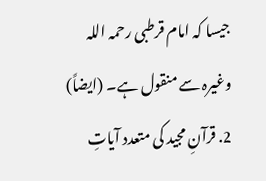جیسا کہ امام قرطبی رحمہ اللہ وغیرہ سے منقول ہے۔ (ایضاً)
2. قرآنِ مجید کی متعدد آیاتِ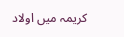کریمہ میں اولاد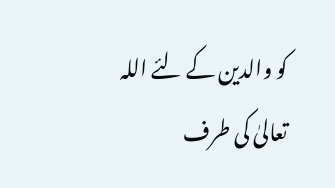کو والدین کے لئے اللہ تعالیٰ کی طرف